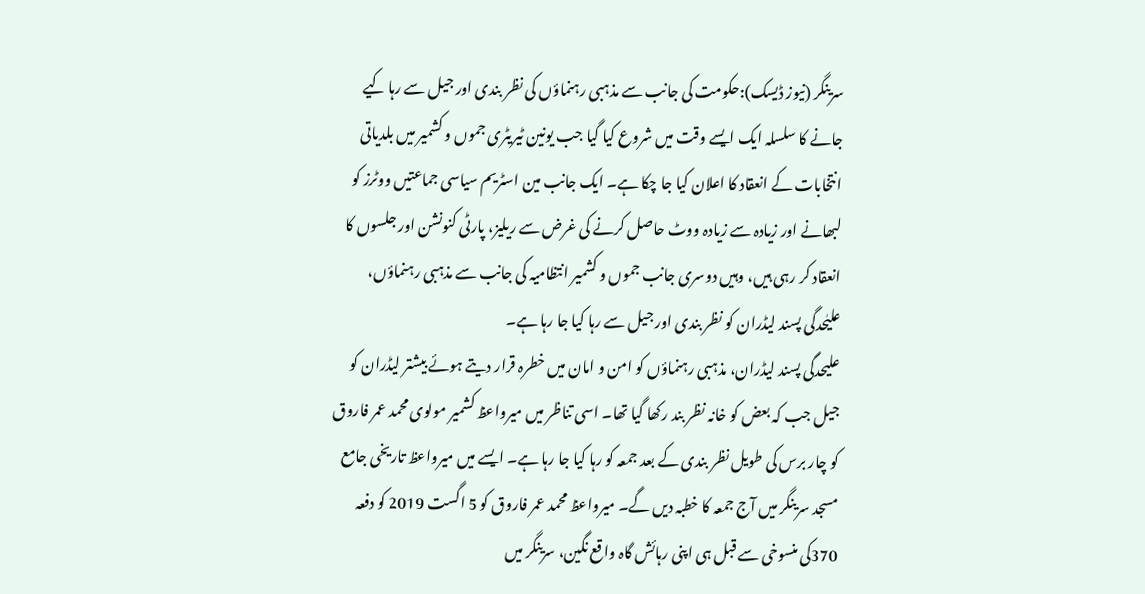سرینگر (نیوز ڈیسک):حکومت کی جانب سے مذہبی رہنماؤں کی نظر بندی اور جیل سے رہا کیے جانے کا سلسلہ ایک ایسے وقت میں شروع کیا گیا جب یونین ٹیریٹری جموں و کشمیر میں بلدیاتی انتخابات کے انعقاد کا اعلان کیا جا چکا ہے۔ ایک جانب مین اسٹریم سیاسی جماعتیں ووٹرز کو لبھانے اور زیادہ سے زیادہ ووٹ حاصل کرنے کی غرض سے ریلیز، پارٹی کنونشن اور جلسوں کا انعقاد کر رہی ہیں، وہیں دوسری جانب جموں و کشمیر انتظامیہ کی جانب سے مذہبی رہنماؤں، علیٰحدگی پسند لیڈران کو نظر بندی اور جیل سے رہا کیا جا رہا ہے۔
علیحدگی پسند لیڈران، مذہبی رہنماؤں کو امن و امان میں خطرہ قرار دیتے ہوئے بیشتر لیڈران کو جیل جب کہ بعض کو خانہ نظر بند رکھا گیا تھا۔ اسی تناظر میں میرواعظ کشمیر مولوی محمد عمر فاروق کو چار برس کی طویل نظر بندی کے بعد جمعہ کو رہا کیا جا رہا ہے۔ ایسے میں میرواعظ تاریخی جامع مسجد سرینگر میں آج جمعہ کا خطبہ دیں گے۔ میرواعظ محمد عمر فاروق کو 5 اگست 2019 کو دفعہ 370کی منسوخی سے قبل ہی اپنی رہائش گاہ واقع نگین، سرینگر میں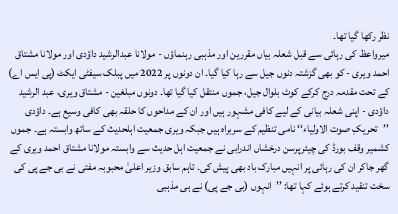نظر رکھا گیا تھا۔
میرواعظ کی رہائی سے قبل شعلہ بیاں مقررین اور مذہبی رہنماؤں - مولانا عبدالرشید داؤدی اور مولانا مشتاق احمد ویری - کو بھی گزشتہ دنوں جیل سے رہا کیا گیا۔ ان دونوں پر 2022 میں پبلک سیفٹی ایکٹ (پی ایس اے) کے تحت مقدمہ درج کرکے کوٹ بلوال جیل، جموں منتقل کیا گیا تھا۔ دونوں مبلغین - مشتاق ویری، عبد الرشید داؤدی - اپنی شعلہ بیانی کے لیے کافی مشہور ہیں اور ان کے مداحوں کا حلقہ بھی کافی وسیع ہے۔ داؤدی ’’تحریکِ صوت الاولیاء‘‘ نامی تنظیم کے سربراہ ہیں جبکہ ویری جمعیت اہلحدیث کے ساتھ وابستہ ہے۔ جموں کشمیر وقف بورڈ کی چیئرپرسن درخشاں اندرابی نے جمعیت اہل حدیث سے وابستہ مولانا مشتاق احمد ویری کے گھر جاکر ان کی رہائی پر انہیں مبارک باد بھی پیش کی۔ تاہم سابق وزیر اعلیٰ محبوبہ مفتی نے بی جے پی کی سخت تنقید کرتے ہوئے کہا تھا: ’’انہوں (بی جے پی) نے ہی مذہبی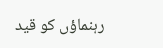رہنماؤں کو قید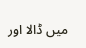میں ڈالا اور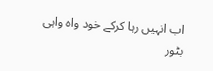اب انہیں رہا کرکے خود واہ واہی بٹور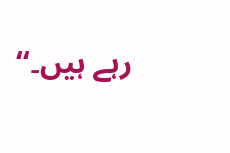رہے ہیں۔‘‘